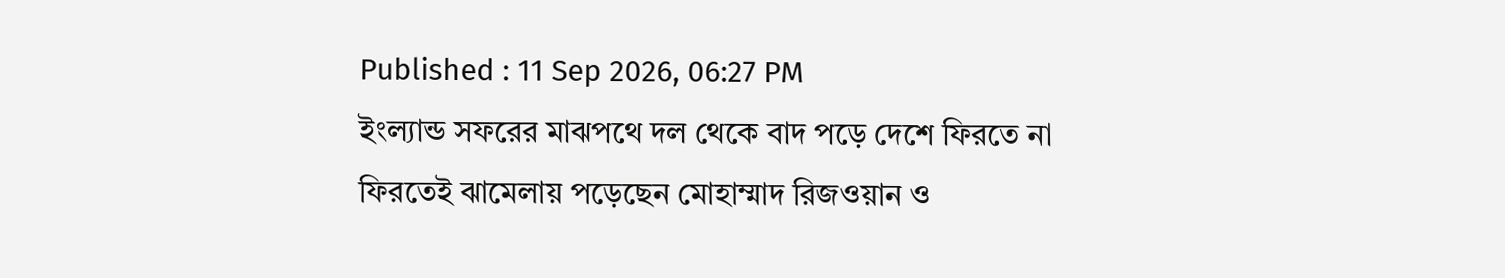Published : 11 Sep 2026, 06:27 PM
ইংল্যান্ড সফরের মাঝপথে দল থেকে বাদ পড়ে দেশে ফিরতে না ফিরতেই ঝামেলায় পড়েছেন মোহাম্মাদ রিজওয়ান ও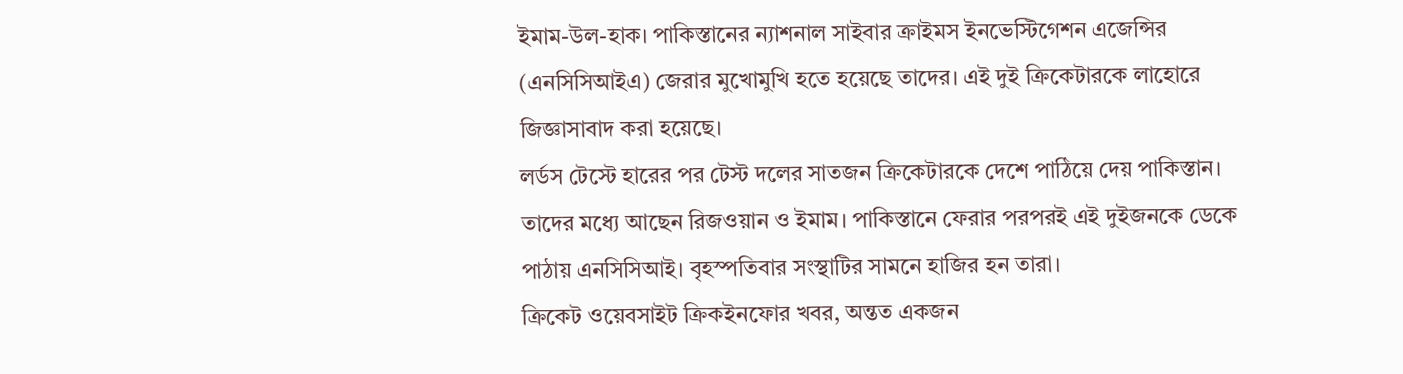ইমাম-উল-হাক। পাকিস্তানের ন্যাশনাল সাইবার ক্রাইমস ইনভেস্টিগেশন এজেন্সির (এনসিসিআইএ) জেরার মুখোমুখি হতে হয়েছে তাদের। এই দুই ক্রিকেটারকে লাহোরে জিজ্ঞাসাবাদ করা হয়েছে।
লর্ডস টেস্টে হারের পর টেস্ট দলের সাতজন ক্রিকেটারকে দেশে পাঠিয়ে দেয় পাকিস্তান। তাদের মধ্যে আছেন রিজওয়ান ও ইমাম। পাকিস্তানে ফেরার পরপরই এই দুইজনকে ডেকে পাঠায় এনসিসিআই। বৃহস্পতিবার সংস্থাটির সামনে হাজির হন তারা।
ক্রিকেট ওয়েবসাইট ক্রিকইনফোর খবর, অন্তত একজন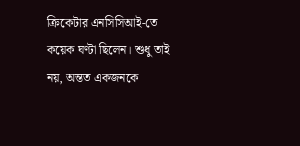ক্রিকেটার এনসিসিআই-তে কয়েক ঘণ্টা ছিলেন। শুধু তাই নয়, অন্তত একজনকে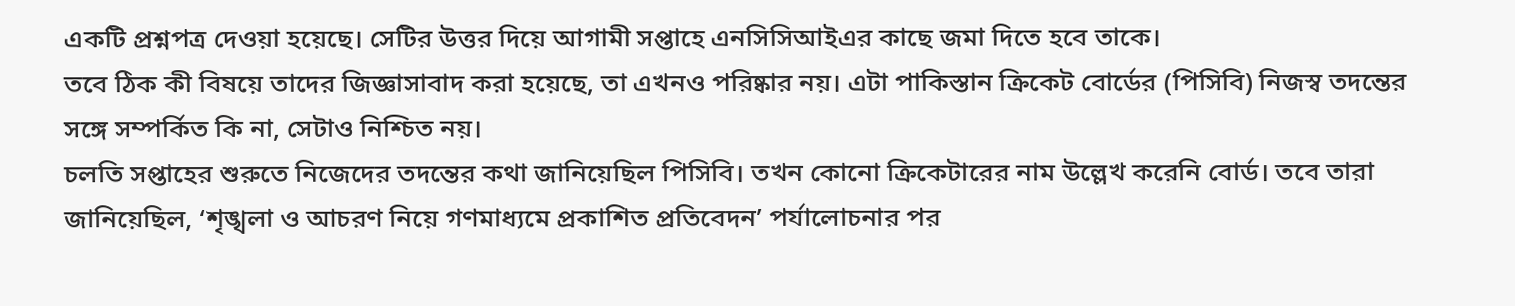একটি প্রশ্নপত্র দেওয়া হয়েছে। সেটির উত্তর দিয়ে আগামী সপ্তাহে এনসিসিআইএর কাছে জমা দিতে হবে তাকে।
তবে ঠিক কী বিষয়ে তাদের জিজ্ঞাসাবাদ করা হয়েছে, তা এখনও পরিষ্কার নয়। এটা পাকিস্তান ক্রিকেট বোর্ডের (পিসিবি) নিজস্ব তদন্তের সঙ্গে সম্পর্কিত কি না, সেটাও নিশ্চিত নয়।
চলতি সপ্তাহের শুরুতে নিজেদের তদন্তের কথা জানিয়েছিল পিসিবি। তখন কোনো ক্রিকেটারের নাম উল্লেখ করেনি বোর্ড। তবে তারা জানিয়েছিল, ‘শৃঙ্খলা ও আচরণ নিয়ে গণমাধ্যমে প্রকাশিত প্রতিবেদন’ পর্যালোচনার পর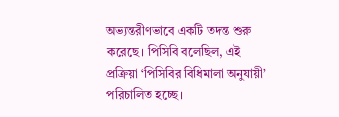অভ্যন্তরীণভাবে একটি তদন্ত শুরু করেছে। পিসিবি বলেছিল, এই প্রক্রিয়া ‘পিসিবির বিধিমালা অনুযায়ী’ পরিচালিত হচ্ছে।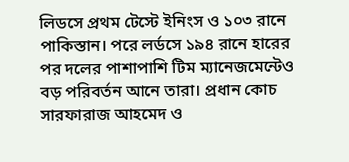লিডসে প্রথম টেস্টে ইনিংস ও ১০৩ রানে পাকিস্তান। পরে লর্ডসে ১৯৪ রানে হারের পর দলের পাশাপাশি টিম ম্যানেজমেন্টেও বড় পরিবর্তন আনে তারা। প্রধান কোচ সারফারাজ আহমেদ ও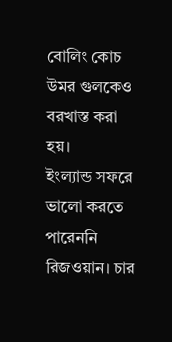বোলিং কোচ উমর গুলকেও বরখাস্ত করা হয়।
ইংল্যান্ড সফরে ভালো করতে পারেননি রিজওয়ান। চার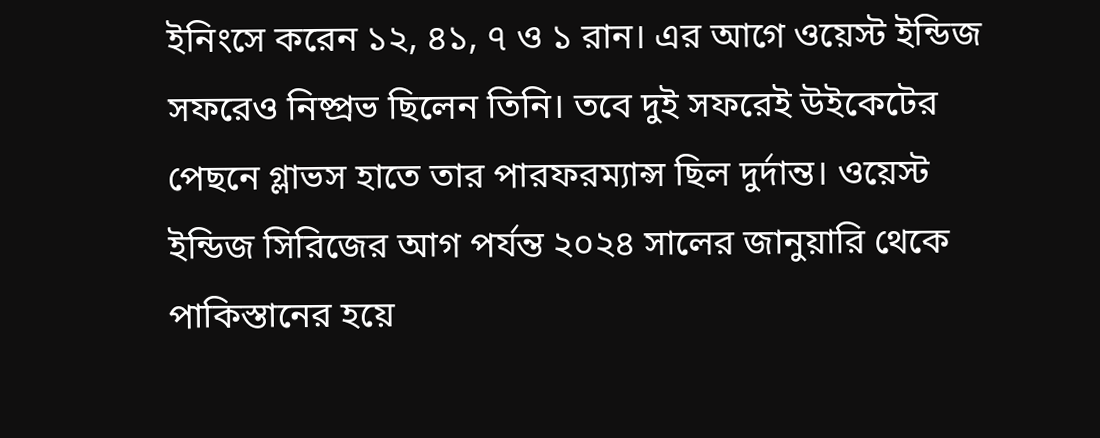ইনিংসে করেন ১২, ৪১, ৭ ও ১ রান। এর আগে ওয়েস্ট ইন্ডিজ সফরেও নিষ্প্রভ ছিলেন তিনি। তবে দুই সফরেই উইকেটের পেছনে গ্লাভস হাতে তার পারফরম্যান্স ছিল দুর্দান্ত। ওয়েস্ট ইন্ডিজ সিরিজের আগ পর্যন্ত ২০২৪ সালের জানুয়ারি থেকে পাকিস্তানের হয়ে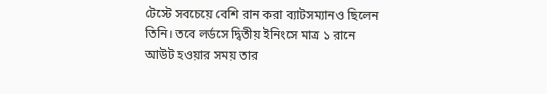টেস্টে সবচেয়ে বেশি রান করা ব্যাটসম্যানও ছিলেন তিনি। তবে লর্ডসে দ্বিতীয় ইনিংসে মাত্র ১ রানে আউট হওয়ার সময় তার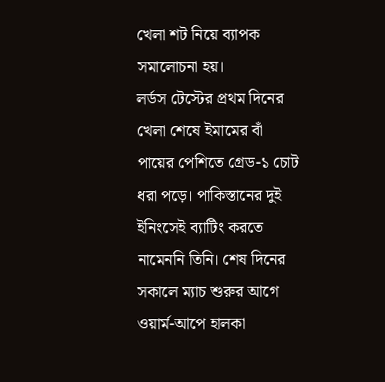খেলা শট নিয়ে ব্যাপক সমালোচনা হয়।
লর্ডস টেস্টের প্রথম দিনের খেলা শেষে ইমামের বাঁ পায়ের পেশিতে গ্রেড-১ চোট ধরা পড়ে। পাকিস্তানের দুই ইনিংসেই ব্যাটিং করতে নামেননি তিনি। শেষ দিনের সকালে ম্যাচ শুরুর আগে ওয়ার্ম-আপে হালকা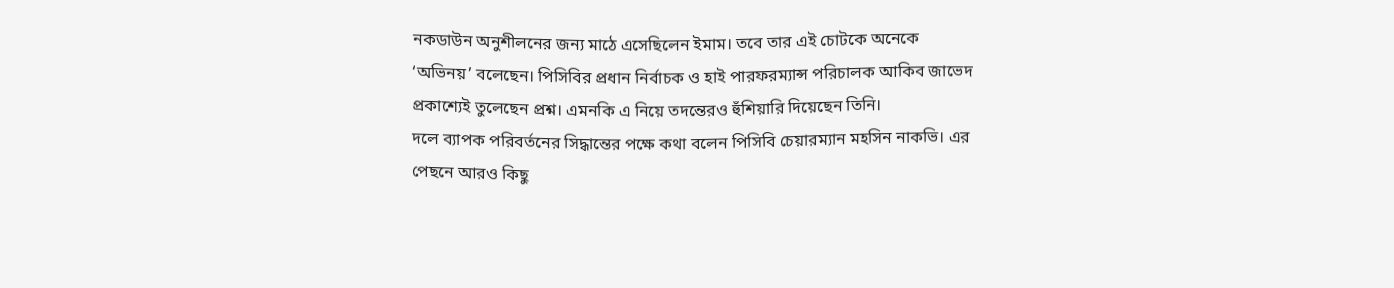নকডাউন অনুশীলনের জন্য মাঠে এসেছিলেন ইমাম। তবে তার এই চোটকে অনেকে ‘অভিনয়’ বলেছেন। পিসিবির প্রধান নির্বাচক ও হাই পারফরম্যান্স পরিচালক আকিব জাভেদ প্রকাশ্যেই তুলেছেন প্রশ্ন। এমনকি এ নিয়ে তদন্তেরও হুঁশিয়ারি দিয়েছেন তিনি।
দলে ব্যাপক পরিবর্তনের সিদ্ধান্তের পক্ষে কথা বলেন পিসিবি চেয়ারম্যান মহসিন নাকভি। এর পেছনে আরও কিছু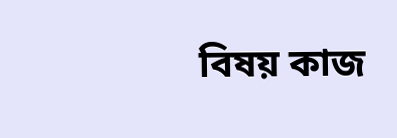বিষয় কাজ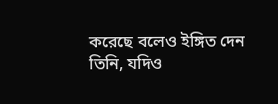করেছে বলেও ইঙ্গিত দেন তিনি, যদিও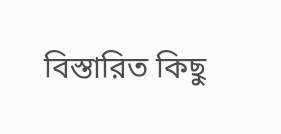বিস্তারিত কিছু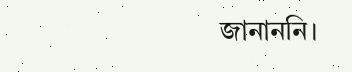জানাননি।